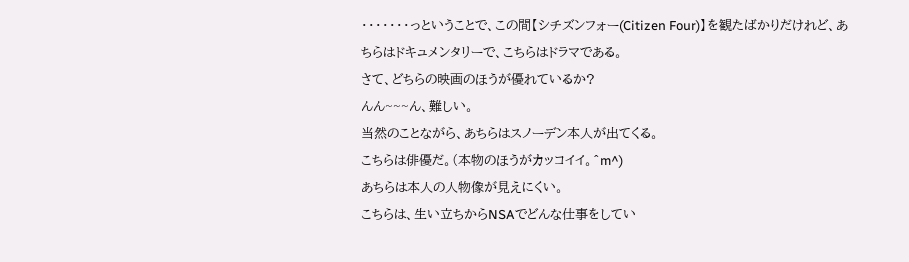・・・・・・・っということで、この間【シチズンフォー(Citizen Four)】を観たばかりだけれど、あちらはドキュメンタリーで、こちらはドラマである。
さて、どちらの映画のほうが優れているか?
んん~~~ん、難しい。
当然のことながら、あちらはスノーデン本人が出てくる。
こちらは俳優だ。(本物のほうがカッコイイ。^m^)
あちらは本人の人物像が見えにくい。
こちらは、生い立ちからNSAでどんな仕事をしてい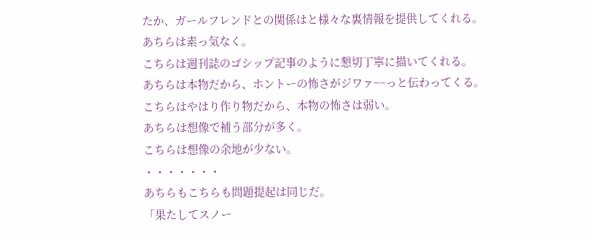たか、ガールフレンドとの関係はと様々な裏情報を提供してくれる。
あちらは素っ気なく。
こちらは週刊誌のゴシップ記事のように懇切丁寧に描いてくれる。
あちらは本物だから、ホントーの怖さがジワァ~~っと伝わってくる。
こちらはやはり作り物だから、本物の怖さは弱い。
あちらは想像で補う部分が多く。
こちらは想像の余地が少ない。
・・・・・・・
あちらもこちらも問題提起は同じだ。
「果たしてスノー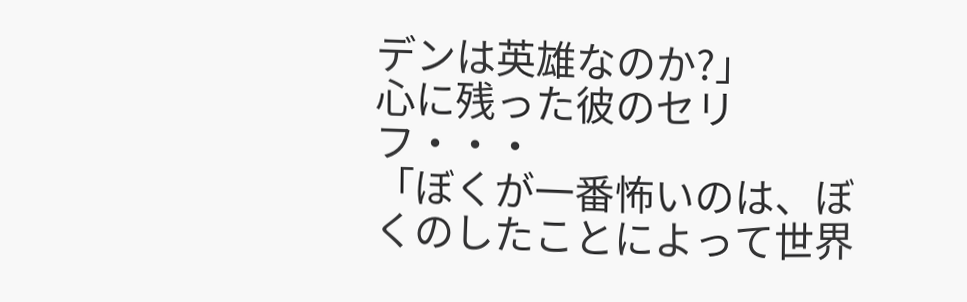デンは英雄なのか?」
心に残った彼のセリフ・・・
「ぼくが一番怖いのは、ぼくのしたことによって世界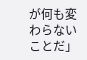が何も変わらないことだ」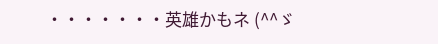・・・・・・・英雄かもネ (^^ゞ